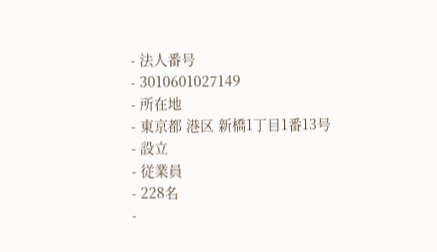- 法人番号
- 3010601027149
- 所在地
- 東京都 港区 新橋1丁目1番13号
- 設立
- 従業員
- 228名
-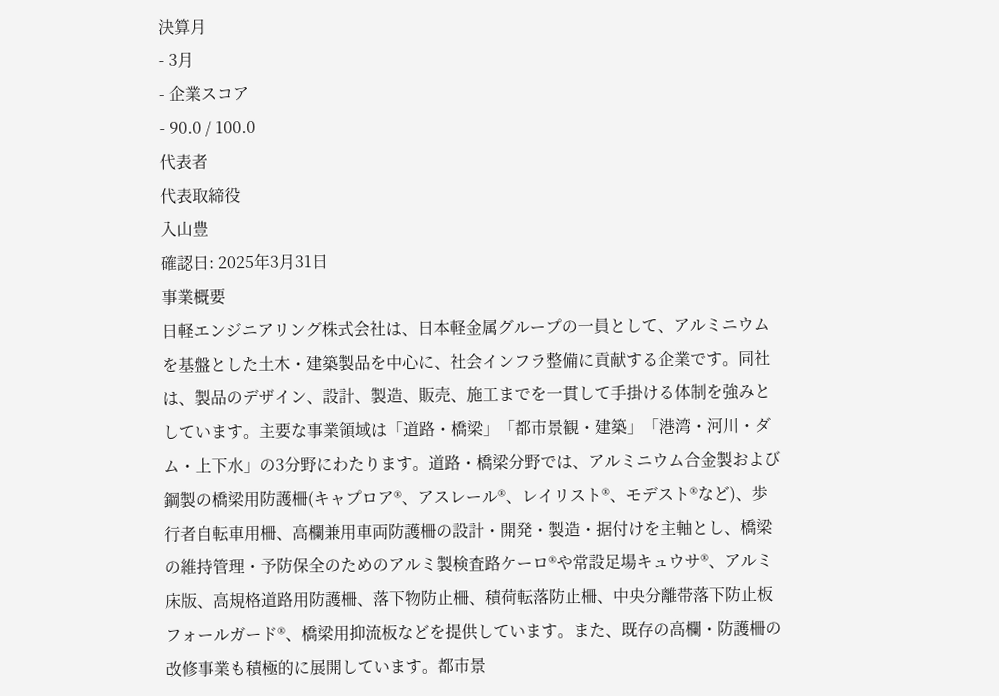決算月
- 3月
- 企業スコア
- 90.0 / 100.0
代表者
代表取締役
入山豊
確認日: 2025年3月31日
事業概要
日軽エンジニアリング株式会社は、日本軽金属グループの一員として、アルミニウムを基盤とした土木・建築製品を中心に、社会インフラ整備に貢献する企業です。同社は、製品のデザイン、設計、製造、販売、施工までを一貫して手掛ける体制を強みとしています。主要な事業領域は「道路・橋梁」「都市景観・建築」「港湾・河川・ダム・上下水」の3分野にわたります。道路・橋梁分野では、アルミニウム合金製および鋼製の橋梁用防護柵(キャプロア®、アスレール®、レイリスト®、モデスト®など)、歩行者自転車用柵、高欄兼用車両防護柵の設計・開発・製造・据付けを主軸とし、橋梁の維持管理・予防保全のためのアルミ製検査路ケーロ®や常設足場キュウサ®、アルミ床版、高規格道路用防護柵、落下物防止柵、積荷転落防止柵、中央分離帯落下防止板フォールガード®、橋梁用抑流板などを提供しています。また、既存の高欄・防護柵の改修事業も積極的に展開しています。都市景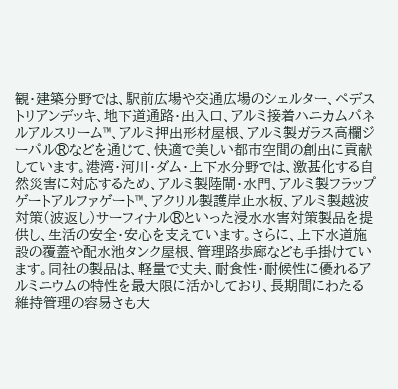観・建築分野では、駅前広場や交通広場のシェルター、ペデストリアンデッキ、地下道通路・出入口、アルミ接着ハニカムパネルアルスリーム™、アルミ押出形材屋根、アルミ製ガラス高欄ジーパル®などを通じて、快適で美しい都市空間の創出に貢献しています。港湾・河川・ダム・上下水分野では、激甚化する自然災害に対応するため、アルミ製陸閘・水門、アルミ製フラップゲートアルファゲート™、アクリル製護岸止水板、アルミ製越波対策(波返し)サーフィナル®といった浸水水害対策製品を提供し、生活の安全・安心を支えています。さらに、上下水道施設の覆蓋や配水池タンク屋根、管理路歩廊なども手掛けています。同社の製品は、軽量で丈夫、耐食性・耐候性に優れるアルミニウムの特性を最大限に活かしており、長期間にわたる維持管理の容易さも大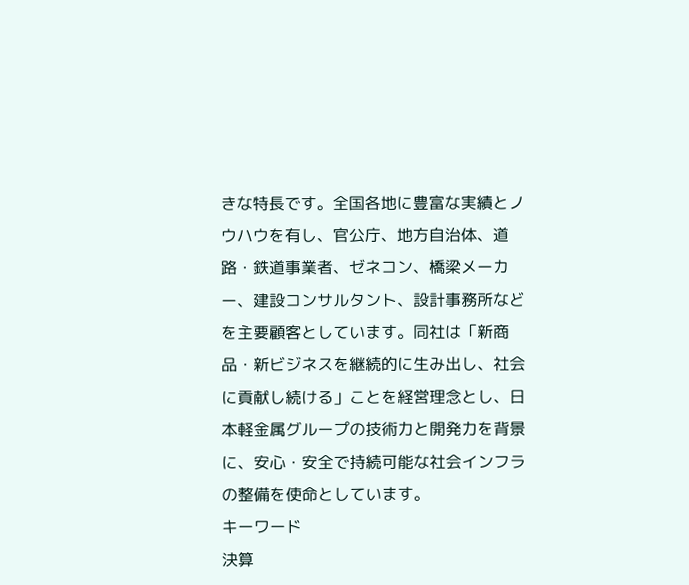きな特長です。全国各地に豊富な実績とノウハウを有し、官公庁、地方自治体、道路・鉄道事業者、ゼネコン、橋梁メーカー、建設コンサルタント、設計事務所などを主要顧客としています。同社は「新商品・新ビジネスを継続的に生み出し、社会に貢献し続ける」ことを経営理念とし、日本軽金属グループの技術力と開発力を背景に、安心・安全で持続可能な社会インフラの整備を使命としています。
キーワード
決算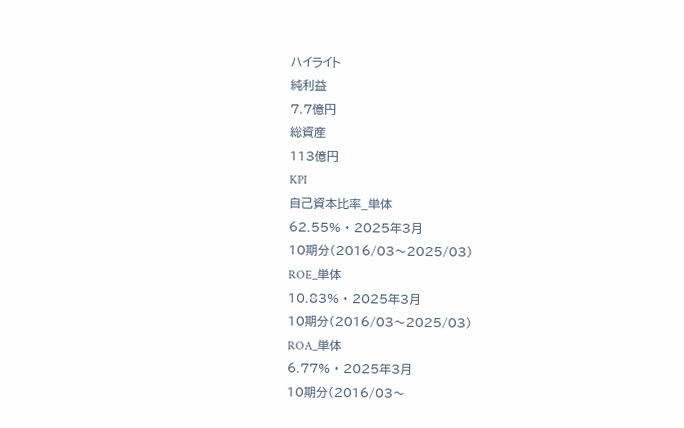ハイライト
純利益
7.7億円
総資産
113億円
KPI
自己資本比率_単体
62.55% · 2025年3月
10期分(2016/03〜2025/03)
ROE_単体
10.83% · 2025年3月
10期分(2016/03〜2025/03)
ROA_単体
6.77% · 2025年3月
10期分(2016/03〜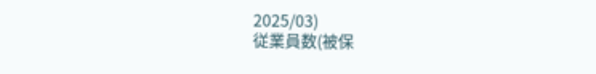2025/03)
従業員数(被保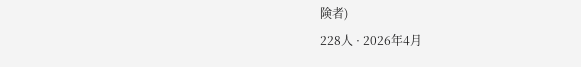険者)
228人 · 2026年4月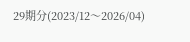29期分(2023/12〜2026/04)